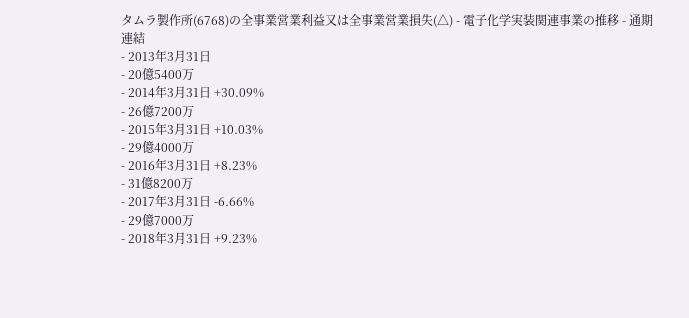タムラ製作所(6768)の全事業営業利益又は全事業営業損失(△) - 電子化学実装関連事業の推移 - 通期
連結
- 2013年3月31日
- 20億5400万
- 2014年3月31日 +30.09%
- 26億7200万
- 2015年3月31日 +10.03%
- 29億4000万
- 2016年3月31日 +8.23%
- 31億8200万
- 2017年3月31日 -6.66%
- 29億7000万
- 2018年3月31日 +9.23%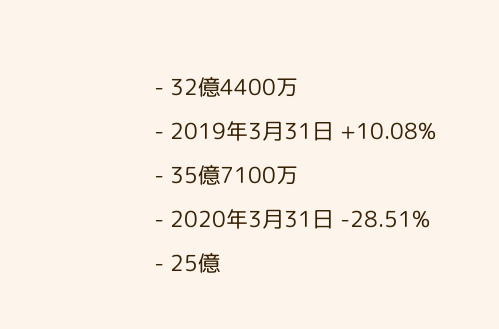- 32億4400万
- 2019年3月31日 +10.08%
- 35億7100万
- 2020年3月31日 -28.51%
- 25億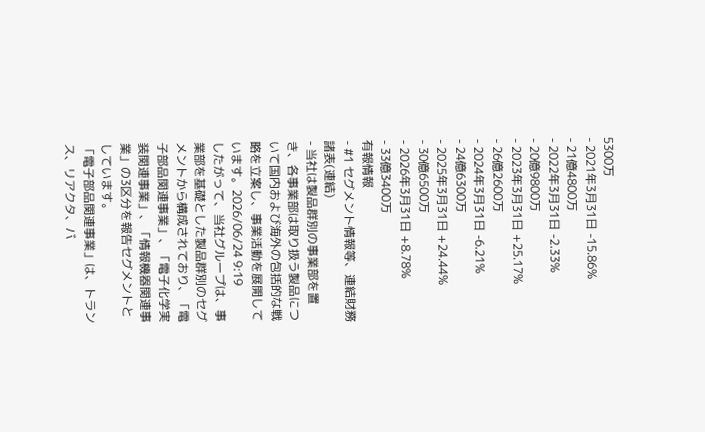5300万
- 2021年3月31日 -15.86%
- 21億4800万
- 2022年3月31日 -2.33%
- 20億9800万
- 2023年3月31日 +25.17%
- 26億2600万
- 2024年3月31日 -6.21%
- 24億6300万
- 2025年3月31日 +24.44%
- 30億6500万
- 2026年3月31日 +8.78%
- 33億3400万
有報情報
- #1 セグメント情報等、連結財務諸表(連結)
- 当社は製品群別の事業部を置き、各事業部は取り扱う製品について国内および海外の包括的な戦略を立案し、事業活動を展開しています。2026/06/24 9:19
したがって、当社グループは、事業部を基礎とした製品群別のセグメントから構成されており、「電子部品関連事業」、「電子化学実装関連事業」、「情報機器関連事業」の3区分を報告セグメントとしています。
「電子部品関連事業」は、トランス、リアクタ、バ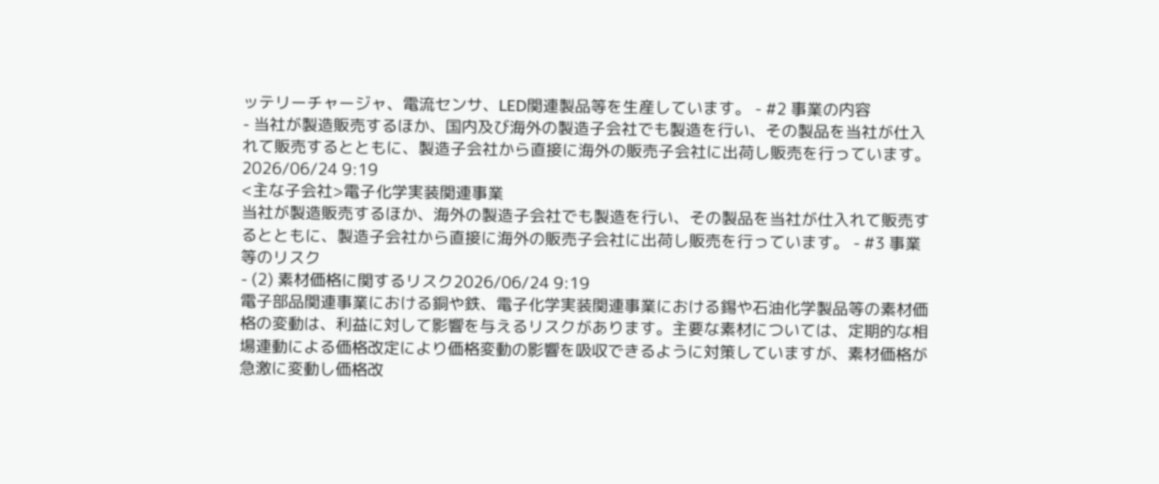ッテリーチャージャ、電流センサ、LED関連製品等を生産しています。 - #2 事業の内容
- 当社が製造販売するほか、国内及び海外の製造子会社でも製造を行い、その製品を当社が仕入れて販売するとともに、製造子会社から直接に海外の販売子会社に出荷し販売を行っています。2026/06/24 9:19
<主な子会社>電子化学実装関連事業
当社が製造販売するほか、海外の製造子会社でも製造を行い、その製品を当社が仕入れて販売するとともに、製造子会社から直接に海外の販売子会社に出荷し販売を行っています。 - #3 事業等のリスク
- (2) 素材価格に関するリスク2026/06/24 9:19
電子部品関連事業における銅や鉄、電子化学実装関連事業における錫や石油化学製品等の素材価格の変動は、利益に対して影響を与えるリスクがあります。主要な素材については、定期的な相場連動による価格改定により価格変動の影響を吸収できるように対策していますが、素材価格が急激に変動し価格改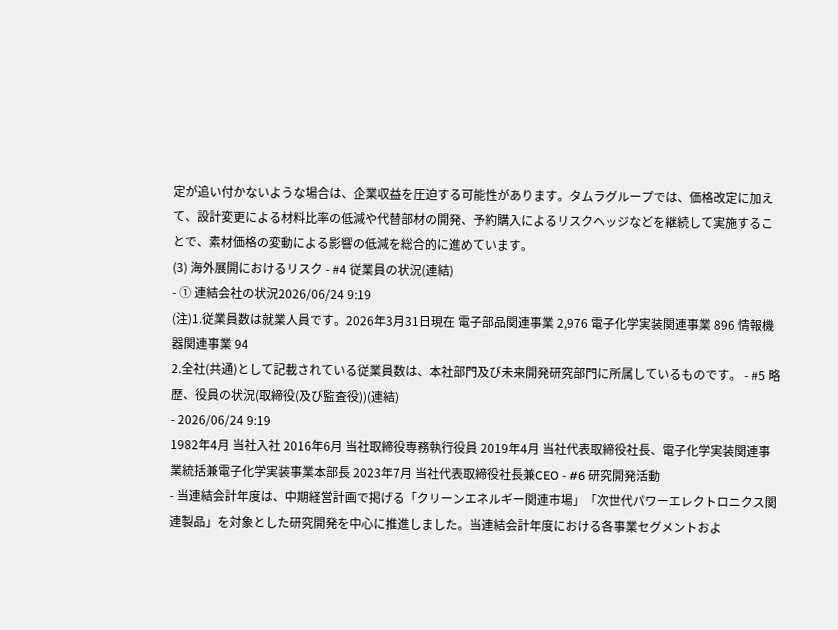定が追い付かないような場合は、企業収益を圧迫する可能性があります。タムラグループでは、価格改定に加えて、設計変更による材料比率の低減や代替部材の開発、予約購入によるリスクヘッジなどを継続して実施することで、素材価格の変動による影響の低減を総合的に進めています。
(3) 海外展開におけるリスク - #4 従業員の状況(連結)
- ① 連結会社の状況2026/06/24 9:19
(注)1.従業員数は就業人員です。2026年3月31日現在 電子部品関連事業 2,976 電子化学実装関連事業 896 情報機器関連事業 94
2.全社(共通)として記載されている従業員数は、本社部門及び未来開発研究部門に所属しているものです。 - #5 略歴、役員の状況(取締役(及び監査役))(連結)
- 2026/06/24 9:19
1982年4月 当社入社 2016年6月 当社取締役専務執行役員 2019年4月 当社代表取締役社長、電子化学実装関連事業統括兼電子化学実装事業本部長 2023年7月 当社代表取締役社長兼CEO - #6 研究開発活動
- 当連結会計年度は、中期経営計画で掲げる「クリーンエネルギー関連市場」「次世代パワーエレクトロニクス関連製品」を対象とした研究開発を中心に推進しました。当連結会計年度における各事業セグメントおよ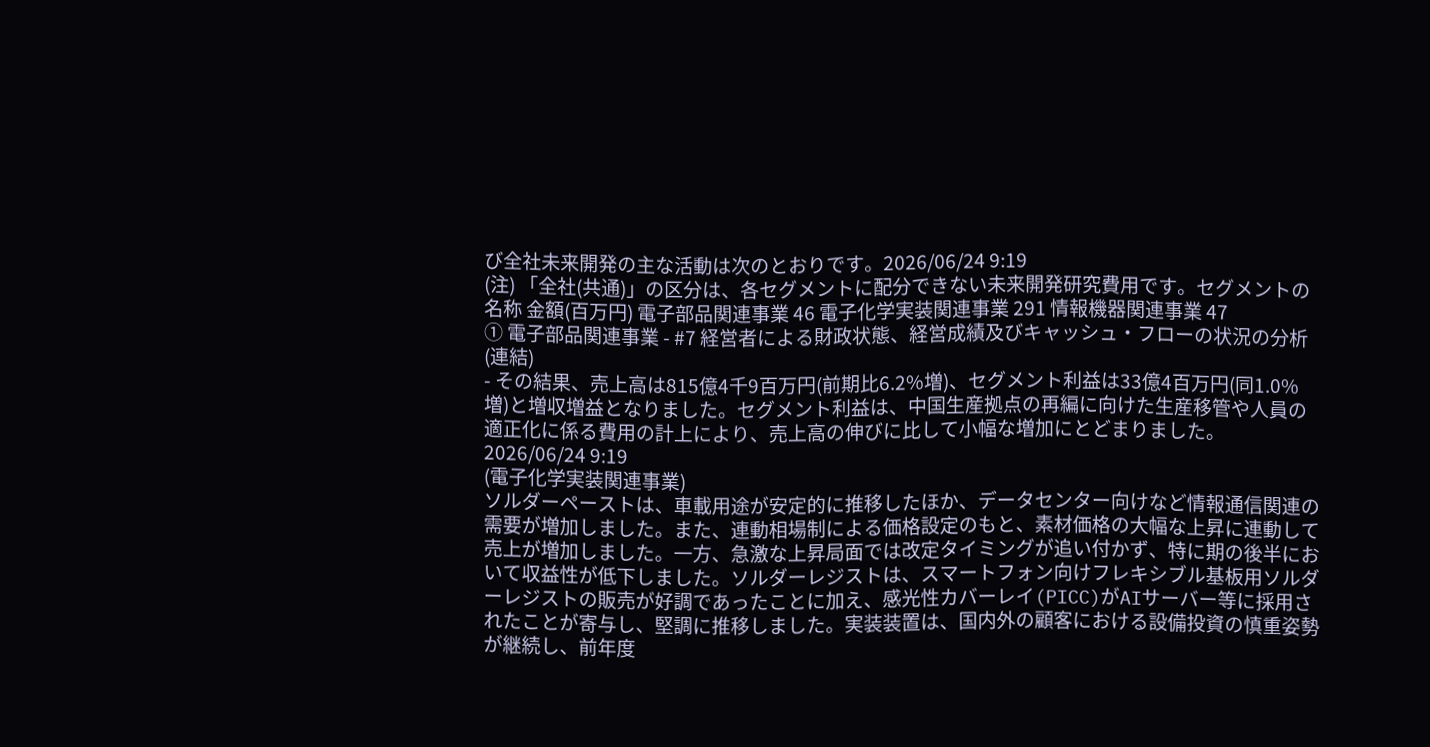び全社未来開発の主な活動は次のとおりです。2026/06/24 9:19
(注) 「全社(共通)」の区分は、各セグメントに配分できない未来開発研究費用です。セグメントの名称 金額(百万円) 電子部品関連事業 46 電子化学実装関連事業 291 情報機器関連事業 47
① 電子部品関連事業 - #7 経営者による財政状態、経営成績及びキャッシュ・フローの状況の分析(連結)
- その結果、売上高は815億4千9百万円(前期比6.2%増)、セグメント利益は33億4百万円(同1.0%増)と増収増益となりました。セグメント利益は、中国生産拠点の再編に向けた生産移管や人員の適正化に係る費用の計上により、売上高の伸びに比して小幅な増加にとどまりました。2026/06/24 9:19
(電子化学実装関連事業)
ソルダーペーストは、車載用途が安定的に推移したほか、データセンター向けなど情報通信関連の需要が増加しました。また、連動相場制による価格設定のもと、素材価格の大幅な上昇に連動して売上が増加しました。一方、急激な上昇局面では改定タイミングが追い付かず、特に期の後半において収益性が低下しました。ソルダーレジストは、スマートフォン向けフレキシブル基板用ソルダーレジストの販売が好調であったことに加え、感光性カバーレイ(PICC)がAIサーバー等に採用されたことが寄与し、堅調に推移しました。実装装置は、国内外の顧客における設備投資の慎重姿勢が継続し、前年度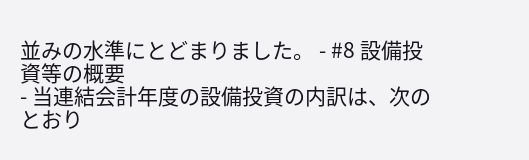並みの水準にとどまりました。 - #8 設備投資等の概要
- 当連結会計年度の設備投資の内訳は、次のとおり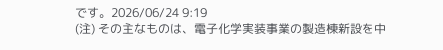です。2026/06/24 9:19
(注) その主なものは、電子化学実装事業の製造棟新設を中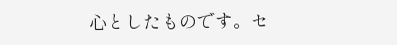心としたものです。セ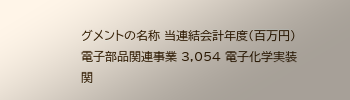グメントの名称 当連結会計年度(百万円) 電子部品関連事業 3,054 電子化学実装関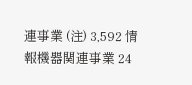連事業 (注) 3,592 情報機器関連事業 24